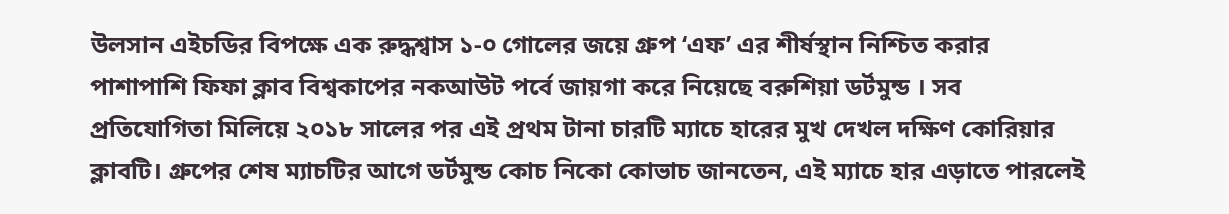উলসান এইচডির বিপক্ষে এক রুদ্ধশ্বাস ১-০ গোলের জয়ে গ্রুপ ‘এফ’ এর শীর্ষস্থান নিশ্চিত করার পাশাপাশি ফিফা ক্লাব বিশ্বকাপের নকআউট পর্বে জায়গা করে নিয়েছে বরুশিয়া ডর্টমুন্ড । সব প্রতিযোগিতা মিলিয়ে ২০১৮ সালের পর এই প্রথম টানা চারটি ম্যাচে হারের মুখ দেখল দক্ষিণ কোরিয়ার ক্লাবটি। গ্রুপের শেষ ম্যাচটির আগে ডর্টমুন্ড কোচ নিকো কোভাচ জানতেন, এই ম্যাচে হার এড়াতে পারলেই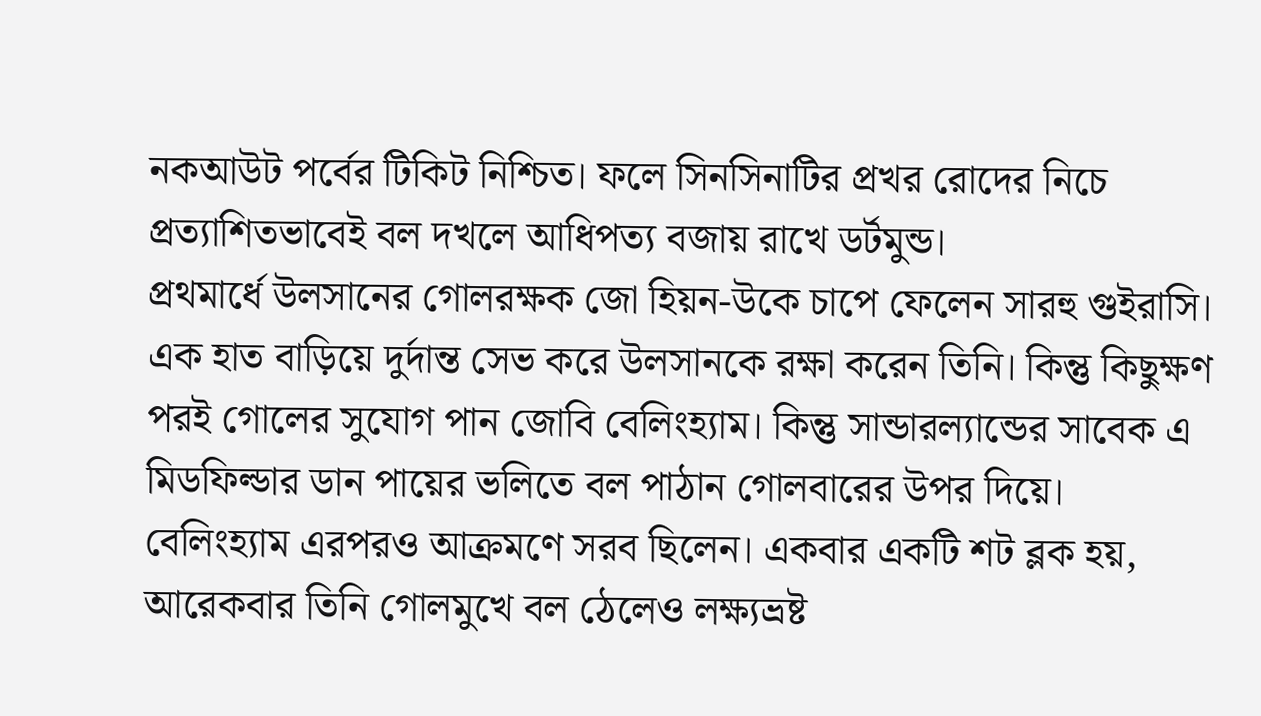নকআউট পর্বের টিকিট নিশ্চিত। ফলে সিনসিনাটির প্রখর রোদের নিচে প্রত্যাশিতভাবেই বল দখলে আধিপত্য বজায় রাখে ডর্টমুন্ড।
প্রথমার্ধে উলসানের গোলরক্ষক জো হিয়ন-উকে চাপে ফেলেন সারহু গুইরাসি। এক হাত বাড়িয়ে দুর্দান্ত সেভ করে উলসানকে রক্ষা করেন তিনি। কিন্তু কিছুক্ষণ পরই গোলের সুযোগ পান জোবি বেলিংহ্যাম। কিন্তু সান্ডারল্যান্ডের সাবেক এ মিডফিল্ডার ডান পায়ের ভলিতে বল পাঠান গোলবারের উপর দিয়ে। বেলিংহ্যাম এরপরও আক্রমণে সরব ছিলেন। একবার একটি শট ব্লক হয়, আরেকবার তিনি গোলমুখে বল ঠেলেও লক্ষ্যভ্রষ্ট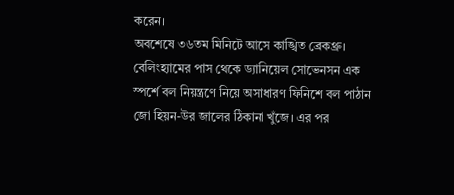করেন।
অবশেষে ৩৬তম মিনিটে আসে কাঙ্খিত ব্রেকথ্রু। বেলিংহ্যামের পাস থেকে ড্যানিয়েল সোভেনসন এক স্পর্শে বল নিয়ন্ত্রণে নিয়ে অসাধারণ ফিনিশে বল পাঠান জো হিয়ন-উর জালের ঠিকানা খুঁজে। এর পর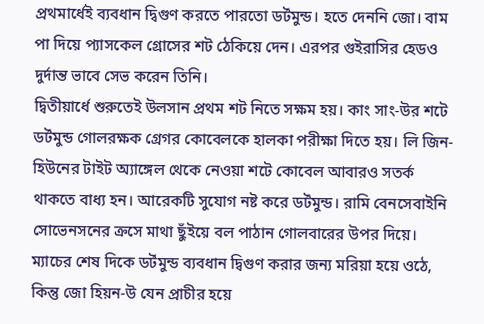প্রথমার্ধেই ব্যবধান দ্বিগুণ করতে পারতো ডর্টমুন্ড। হতে দেননি জো। বাম পা দিয়ে প্যাসকেল গ্রোসের শট ঠেকিয়ে দেন। এরপর গুইরাসির হেডও দুর্দান্ত ভাবে সেভ করেন তিনি।
দ্বিতীয়ার্ধে শুরুতেই উলসান প্রথম শট নিতে সক্ষম হয়। কাং সাং-উর শটে ডর্টমুন্ড গোলরক্ষক গ্রেগর কোবেলকে হালকা পরীক্ষা দিতে হয়। লি জিন-হিউনের টাইট অ্যাঙ্গেল থেকে নেওয়া শটে কোবেল আবারও সতর্ক থাকতে বাধ্য হন। আরেকটি সুযোগ নষ্ট করে ডর্টমুন্ড। রামি বেনসেবাইনি সোভেনসনের ক্রসে মাথা ছুঁইয়ে বল পাঠান গোলবারের উপর দিয়ে। ম্যাচের শেষ দিকে ডর্টমুন্ড ব্যবধান দ্বিগুণ করার জন্য মরিয়া হয়ে ওঠে, কিন্তু জো হিয়ন-উ যেন প্রাচীর হয়ে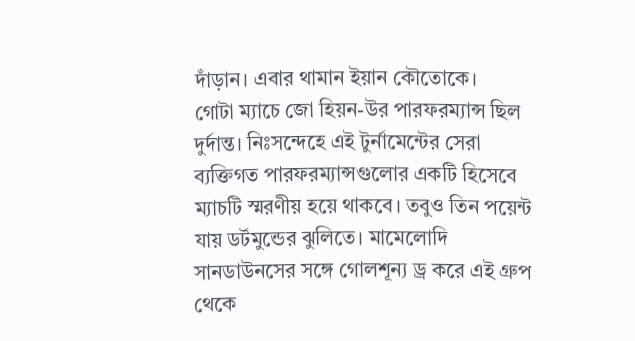দাঁড়ান। এবার থামান ইয়ান কৌতোকে।
গোটা ম্যাচে জো হিয়ন-উর পারফরম্যান্স ছিল দুর্দান্ত। নিঃসন্দেহে এই টুর্নামেন্টের সেরা ব্যক্তিগত পারফরম্যান্সগুলোর একটি হিসেবে ম্যাচটি স্মরণীয় হয়ে থাকবে। তবুও তিন পয়েন্ট যায় ডর্টমুন্ডের ঝুলিতে। মামেলোদি সানডাউনসের সঙ্গে গোলশূন্য ড্র করে এই গ্রুপ থেকে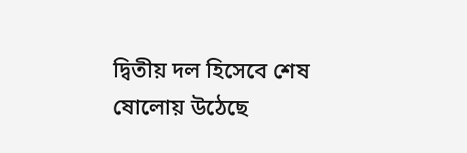দ্বিতীয় দল হিসেবে শেষ ষোলোয় উঠেছে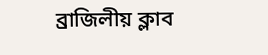ব্রাজিলীয় ক্লাব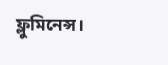ফ্লুমিনেন্স।